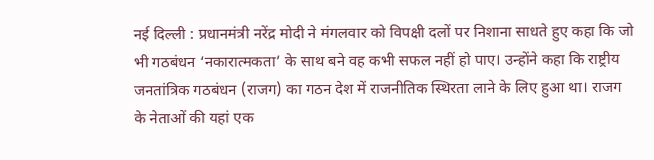नई दिल्ली : प्रधानमंत्री नरेंद्र मोदी ने मंगलवार को विपक्षी दलों पर निशाना साधते हुए कहा कि जो भी गठबंधन ‘नकारात्मकता’ के साथ बने वह कभी सफल नहीं हो पाए। उन्होंने कहा कि राष्ट्रीय जनतांत्रिक गठबंधन (राजग) का गठन देश में राजनीतिक स्थिरता लाने के लिए हुआ था। राजग के नेताओं की यहां एक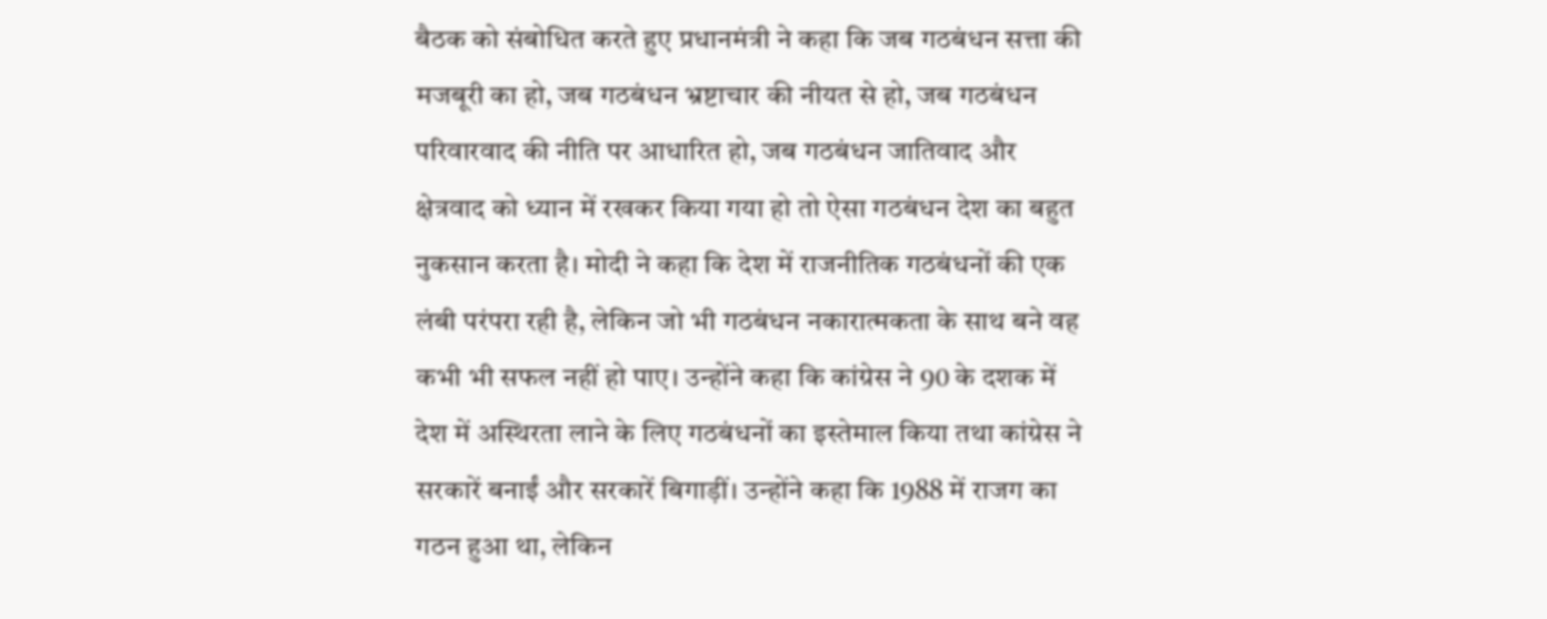बैठक को संबोधित करते हुए प्रधानमंत्री ने कहा कि जब गठबंधन सत्ता की मजबूरी का हो, जब गठबंधन भ्रष्टाचार की नीयत से हो, जब गठबंधन परिवारवाद की नीति पर आधारित हो, जब गठबंधन जातिवाद और क्षेत्रवाद को ध्यान में रखकर किया गया हो तो ऐसा गठबंधन देश का बहुत नुकसान करता है। मोदी ने कहा कि देश में राजनीतिक गठबंधनों की एक लंबी परंपरा रही है, लेकिन जो भी गठबंधन नकारात्मकता के साथ बने वह कभी भी सफल नहीं हो पाए। उन्होंने कहा कि कांग्रेस ने 90 के दशक में देश में अस्थिरता लाने के लिए गठबंधनों का इस्तेमाल किया तथा कांग्रेस ने सरकारें बनाईं और सरकारें बिगाड़ीं। उन्होंने कहा कि 1988 में राजग का गठन हुआ था, लेकिन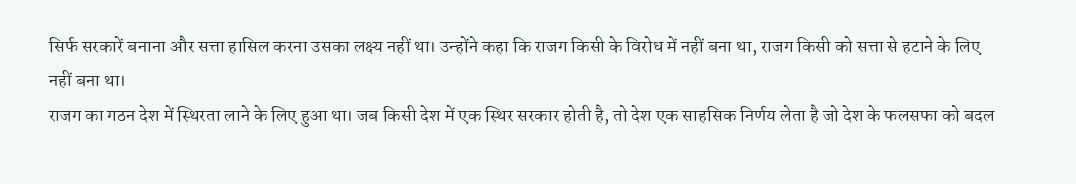सिर्फ सरकारें बनाना और सत्ता हासिल करना उसका लक्ष्य नहीं था। उन्होंने कहा कि राजग किसी के विरोध में नहीं बना था, राजग किसी को सत्ता से हटाने के लिए नहीं बना था।
राजग का गठन देश में स्थिरता लाने के लिए हुआ था। जब किसी देश में एक स्थिर सरकार होती है, तो देश एक साहसिक निर्णय लेता है जो देश के फलसफा को बदल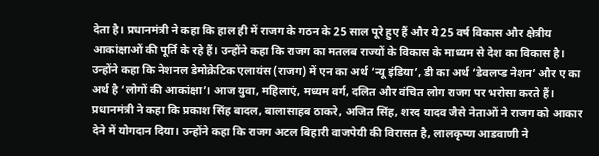देता है। प्रधानमंत्री ने कहा कि हाल ही में राजग के गठन के 25 साल पूरे हुए हैं और ये 25 वर्ष विकास और क्षेत्रीय आकांक्षाओं की पूर्ति के रहे हैं। उन्होंने कहा कि राजग का मतलब राज्यों के विकास के माध्यम से देश का विकास है। उन्होंने कहा कि नेशनल डेमोक्रेटिक एलायंस (राजग) में एन का अर्थ ‘न्यू इंडिया’, डी का अर्थ ‘डेवलप्ड नेशन’ और ए का अर्थ है ‘लोगों की आकांक्षा’। आज युवा, महिलाएं, मध्यम वर्ग, दलित और वंचित लोग राजग पर भरोसा करते हैं। प्रधानमंत्री ने कहा कि प्रकाश सिंह बादल, बालासाहब ठाकरे, अजित सिंह, शरद यादव जैसे नेताओं ने राजग को आकार देने में योगदान दिया। उन्होंने कहा कि राजग अटल बिहारी वाजपेयी की विरासत है, लालकृष्ण आडवाणी ने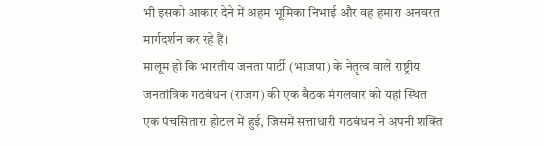भी इसको आकार देने में अहम भूमिका निभाई और वह हमारा अनवरत मार्गदर्शन कर रहे हैं।
मालूम हो कि भारतीय जनता पार्टी (भाजपा) के नेतृत्व वाले राष्ट्रीय जनतांत्रिक गठबंधन (राजग) की एक बैठक मंगलवार को यहां स्थित एक पंचसितारा होटल में हुई, जिसमें सत्ताधारी गठबंधन ने अपनी शक्ति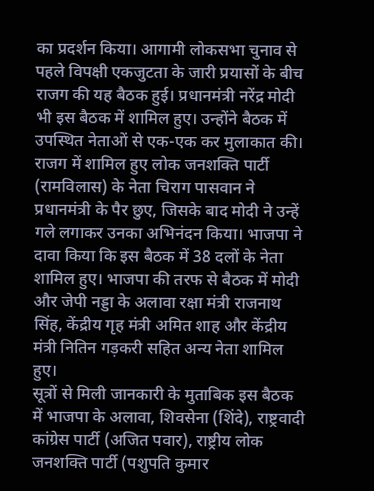का प्रदर्शन किया। आगामी लोकसभा चुनाव से पहले विपक्षी एकजुटता के जारी प्रयासों के बीच राजग की यह बैठक हुई। प्रधानमंत्री नरेंद्र मोदी भी इस बैठक में शामिल हुए। उन्होंने बैठक में उपस्थित नेताओं से एक-एक कर मुलाकात की। राजग में शामिल हुए लोक जनशक्ति पार्टी (रामविलास) के नेता चिराग पासवान ने प्रधानमंत्री के पैर छुए, जिसके बाद मोदी ने उन्हें गले लगाकर उनका अभिनंदन किया। भाजपा ने दावा किया कि इस बैठक में 38 दलों के नेता शामिल हुए। भाजपा की तरफ से बैठक में मोदी और जेपी नड्डा के अलावा रक्षा मंत्री राजनाथ सिंह, केंद्रीय गृह मंत्री अमित शाह और केंद्रीय मंत्री नितिन गड़करी सहित अन्य नेता शामिल हुए।
सूत्रों से मिली जानकारी के मुताबिक इस बैठक में भाजपा के अलावा, शिवसेना (शिंदे), राष्ट्रवादी कांग्रेस पार्टी (अजित पवार), राष्ट्रीय लोक जनशक्ति पार्टी (पशुपति कुमार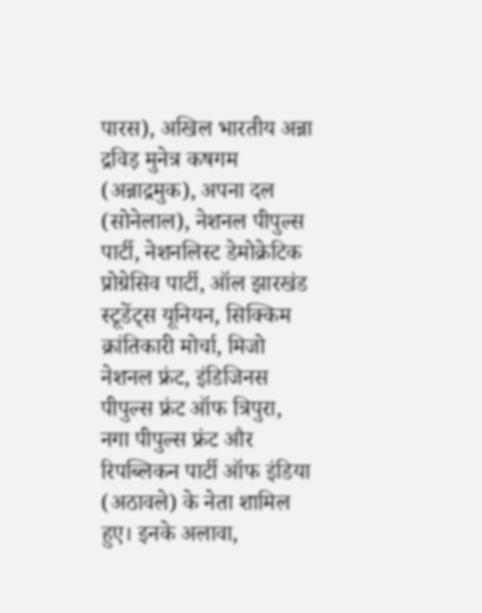पारस), अखिल भारतीय अन्ना द्रविड़ मुनेत्र कषगम (अन्नाद्रमुक), अपना दल (सोनेलाल), नेशनल पीपुल्स पार्टी, नेशनलिस्ट डेमोक्रेटिक प्रोग्रेसिव पार्टी, ऑल झारखंड स्टूडेंट्स यूनियन, सिक्किम क्रांतिकारी मोर्चा, मिजो नेशनल फ्रंट, इंडिजिनस पीपुल्स फ्रंट ऑफ त्रिपुरा, नगा पीपुल्स फ्रंट और रिपब्लिकन पार्टी ऑफ इंडिया (अठावले) के नेता शामिल हुए। इनके अलावा,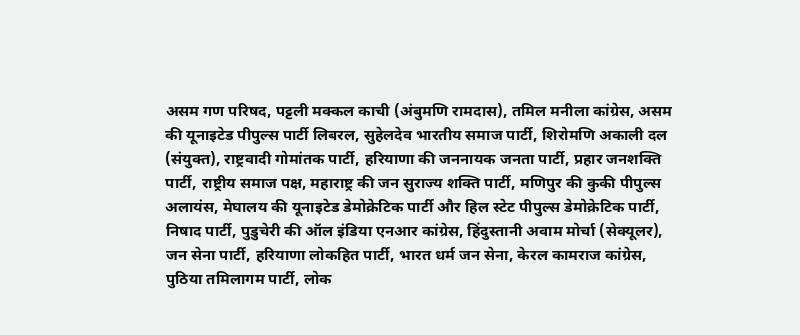असम गण परिषद, पट्टली मक्कल काची (अंबुमणि रामदास), तमिल मनीला कांग्रेस, असम की यूनाइटेड पीपुल्स पार्टी लिबरल, सुहेलदेव भारतीय समाज पार्टी, शिरोमणि अकाली दल (संयुक्त), राष्ट्रवादी गोमांतक पार्टी, हरियाणा की जननायक जनता पार्टी, प्रहार जनशक्ति पार्टी, राष्ट्रीय समाज पक्ष, महाराष्ट्र की जन सुराज्य शक्ति पार्टी, मणिपुर की कुकी पीपुल्स अलायंस, मेघालय की यूनाइटेड डेमोक्रेटिक पार्टी और हिल स्टेट पीपुल्स डेमोक्रेटिक पार्टी, निषाद पार्टी, पुडुचेरी की ऑल इंडिया एनआर कांग्रेस, हिंदुस्तानी अवाम मोर्चा (सेक्यूलर), जन सेना पार्टी, हरियाणा लोकहित पार्टी, भारत धर्म जन सेना, केरल कामराज कांग्रेस, पुठिया तमिलागम पार्टी, लोक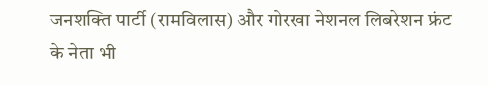जनशक्ति पार्टी (रामविलास) और गोरखा नेशनल लिबरेशन फ्रंट के नेता भी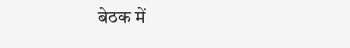बेठक में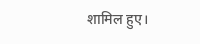शामिल हुए।